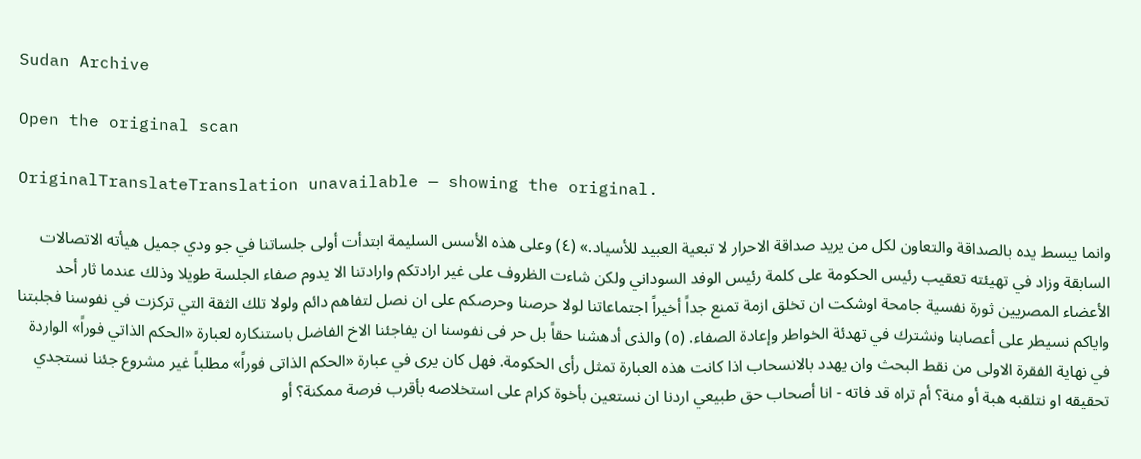Sudan Archive

Open the original scan

OriginalTranslateTranslation unavailable — showing the original.

وانما يبسط يده بالصداقة والتعاون لكل من يريد صداقة الاحرار لا تبعية العبيد للأسياد.» (٤) وعلى هذه الأسس السليمة ابتدأت أولى جلساتنا في جو ودي جميل هيأته الاتصالات السابقة وزاد في تهيئته تعقيب رئيس الحكومة على كلمة رئيس الوفد السوداني ولكن شاءت الظروف على غير ارادتكم وارادتنا الا يدوم صفاء الجلسة طويلا وذلك عندما ثار أحد الأعضاء المصريين ثورة نفسية جامحة اوشكت ان تخلق ازمة تمنع جداً أخيراً اجتماعاتنا لولا حرصنا وحرصكم على ان نصل لتفاهم دائم ولولا تلك الثقة التي تركزت في نفوسنا فجلبتنا واياكم نسيطر على أعصابنا ونشترك في تهدئة الخواطر وإعادة الصفاء. (٥) والذى أدهشنا حقاً بل حر فى نفوسنا ان يفاجئنا الاخ الفاضل باستنكاره لعبارة «الحكم الذاتي فوراً» الواردة في نهاية الفقرة الاولى من نقط البحث وان يهدد بالانسحاب اذا كانت هذه العبارة تمثل رأى الحكومة. فهل كان يرى في عبارة «الحكم الذاتى فوراً» مطلباً غير مشروع جئنا نستجدي تحقيقه او نتلقبه هبة أو منة؟ أم تراه قد فاته - انا أصحاب حق طبيعي اردنا ان نستعين بأخوة كرام على استخلاصه بأقرب فرصة ممكنة؟ أو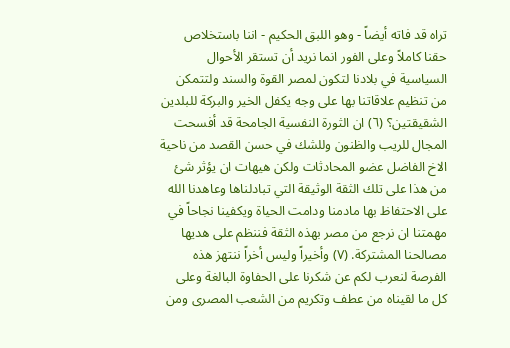تراه قد فاته أيضاً - وهو اللبق الحكيم - اننا باستخلاص حقنا كاملاً وعلى الفور انما نريد أن تستقر الأحوال السياسية في بلادنا لتكون لمصر القوة والسند ولتتمكن من تنظيم علاقاتنا بها على وجه يكفل الخير والبركة للبلدين الشقيقتين؟ (٦) ان الثورة النفسية الجامحة قد أفسحت المجال للريب والظنون وللشك في حسن القصد من ناحية الاخ الفاضل عضو المحادثات ولكن هيهات ان يؤثر شئ من هذا على تلك الثقة الوثيقة التي تبادلناها وعاهدنا الله على الاحتفاظ بها مادمنا ودامت الحياة ويكفينا نجاحاً في مهمتنا ان نرجع من مصر بهذه الثقة فننظم على هديها مصالحنا المشتركة. (۷) وأخيراً وليس أخراً ننتهز هذه الفرصة لنعرب لكم عن شكرنا على الحفاوة البالغة وعلى كل ما لقيناه من عطف وتكريم من الشعب المصرى ومن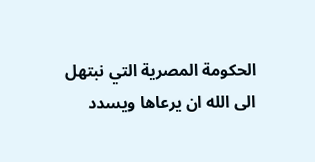الحكومة المصرية التي نبتهل الى الله ان يرعاها ويسدد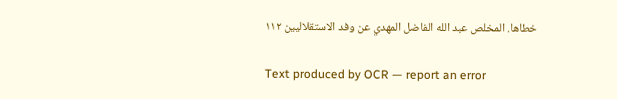خطاها. المخلص عبد الله الفاضل المهدي عن وفد الاستقلاليين ۱۱۲

Text produced by OCR — report an error